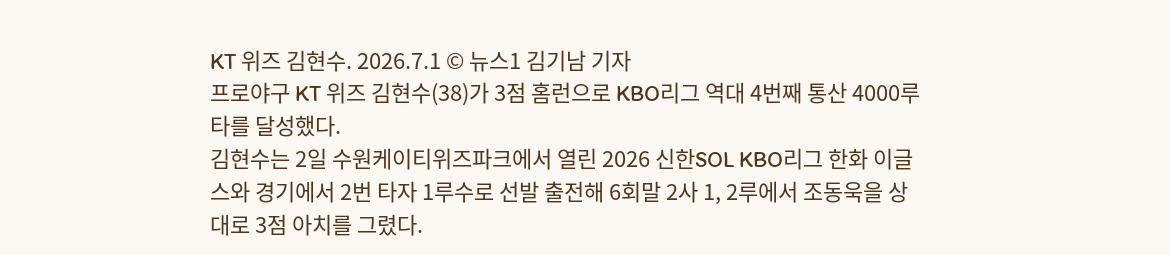KT 위즈 김현수. 2026.7.1 © 뉴스1 김기남 기자
프로야구 KT 위즈 김현수(38)가 3점 홈런으로 KBO리그 역대 4번째 통산 4000루타를 달성했다.
김현수는 2일 수원케이티위즈파크에서 열린 2026 신한SOL KBO리그 한화 이글스와 경기에서 2번 타자 1루수로 선발 출전해 6회말 2사 1, 2루에서 조동욱을 상대로 3점 아치를 그렸다.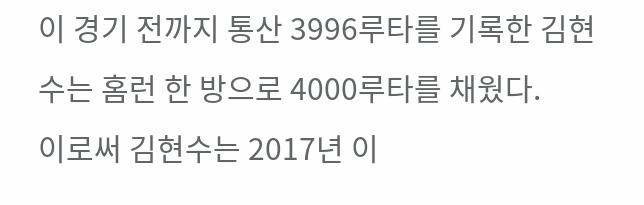이 경기 전까지 통산 3996루타를 기록한 김현수는 홈런 한 방으로 4000루타를 채웠다.
이로써 김현수는 2017년 이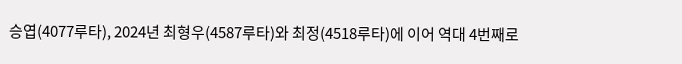승엽(4077루타), 2024년 최형우(4587루타)와 최정(4518루타)에 이어 역대 4번째로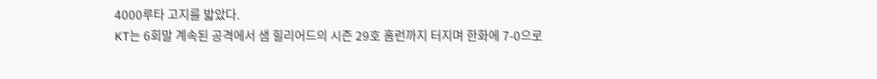4000루타 고지를 밟았다.
KT는 6회말 계속된 공격에서 샘 힐리어드의 시즌 29호 홈런까지 터지며 한화에 7-0으로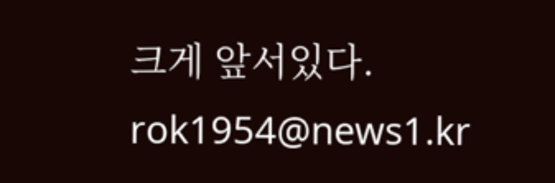크게 앞서있다.
rok1954@news1.kr